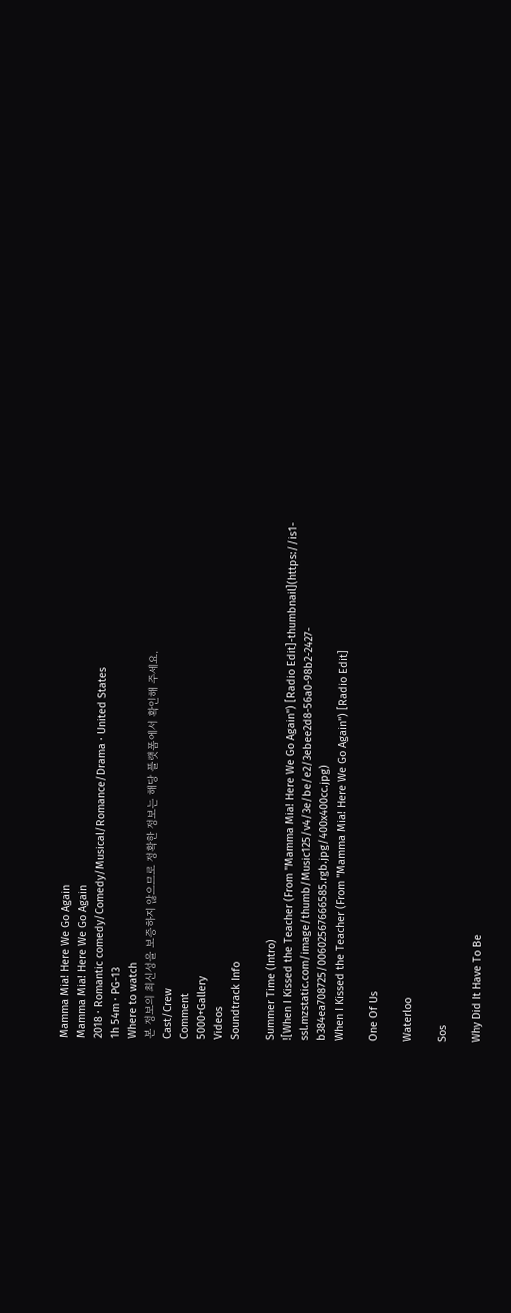Mamma Mia! Here We Go Again
Mamma Mia! Here We Go Again
2018 · Romantic comedy/Comedy/Musical/Romance/Drama · United States
1h 54m · PG-13
Where to watch
본 정보의 최신성을 보증하지 않으므로 정확한 정보는 해당 플랫폼에서 확인해 주세요.
Cast/Crew
Comment
5000+Gallery
Videos
Soundtrack Info

Summer Time (Intro)
![When I Kissed the Teacher (From "Mamma Mia! Here We Go Again") [Radio Edit]-thumbnail](https://is1-ssl.mzstatic.com/image/thumb/Music125/v4/3e/be/e2/3ebee2d8-56a0-98b2-2427-b384ea708725/00602567666585.rgb.jpg/400x400cc.jpg)
When I Kissed the Teacher (From "Mamma Mia! Here We Go Again") [Radio Edit]

One Of Us

Waterloo

Sos

Why Did It Have To Be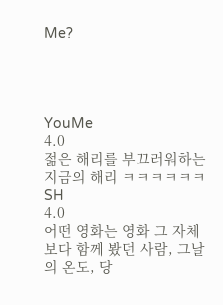Me?




YouMe
4.0
젊은 해리를 부끄러워하는 지금의 해리 ㅋㅋㅋㅋㅋㅋ
SH
4.0
어떤 영화는 영화 그 자체보다 함께 봤던 사람, 그날의 온도, 당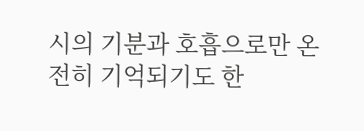시의 기분과 호흡으로만 온전히 기억되기도 한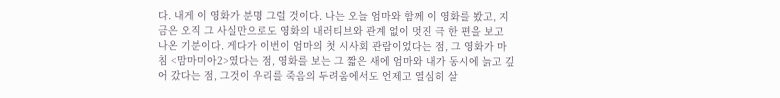다. 내게 이 영화가 분명 그럴 것이다. 나는 오늘 엄마와 함께 이 영화를 봤고, 지금은 오직 그 사실만으로도 영화의 내러티브와 관계 없이 멋진 극 한 편을 보고 나온 기분이다. 게다가 이번이 엄마의 첫 시사회 관람이었다는 점, 그 영화가 마침 <맘마미아2>였다는 점, 영화를 보는 그 짧은 새에 엄마와 내가 동시에 늙고 깊어 갔다는 점, 그것이 우리를 죽음의 두려움에서도 언제고 열심히 살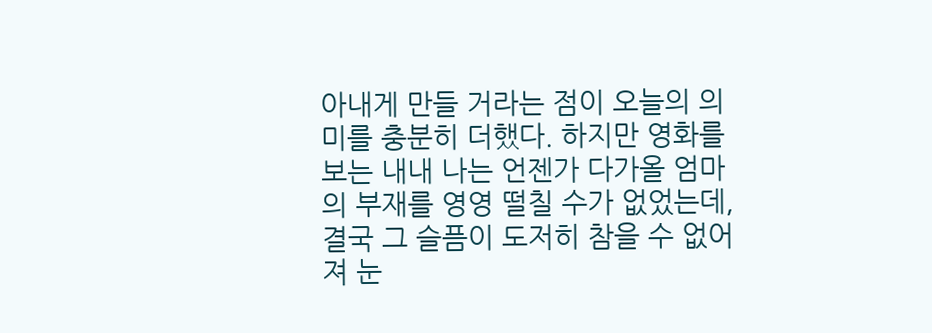아내게 만들 거라는 점이 오늘의 의미를 충분히 더했다. 하지만 영화를 보는 내내 나는 언젠가 다가올 엄마의 부재를 영영 떨칠 수가 없었는데, 결국 그 슬픔이 도저히 참을 수 없어져 눈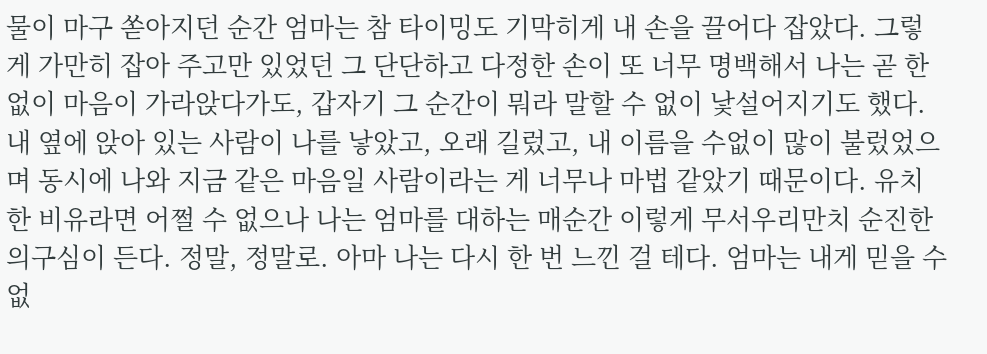물이 마구 쏟아지던 순간 엄마는 참 타이밍도 기막히게 내 손을 끌어다 잡았다. 그렇게 가만히 잡아 주고만 있었던 그 단단하고 다정한 손이 또 너무 명백해서 나는 곧 한없이 마음이 가라앉다가도, 갑자기 그 순간이 뭐라 말할 수 없이 낯설어지기도 했다. 내 옆에 앉아 있는 사람이 나를 낳았고, 오래 길렀고, 내 이름을 수없이 많이 불렀었으며 동시에 나와 지금 같은 마음일 사람이라는 게 너무나 마법 같았기 때문이다. 유치한 비유라면 어쩔 수 없으나 나는 엄마를 대하는 매순간 이렇게 무서우리만치 순진한 의구심이 든다. 정말, 정말로. 아마 나는 다시 한 번 느낀 걸 테다. 엄마는 내게 믿을 수 없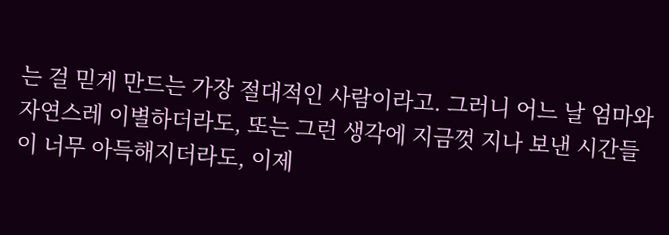는 걸 믿게 만드는 가장 절대적인 사람이라고. 그러니 어느 날 엄마와 자연스레 이별하더라도, 또는 그런 생각에 지금껏 지나 보낸 시간들이 너무 아득해지더라도, 이제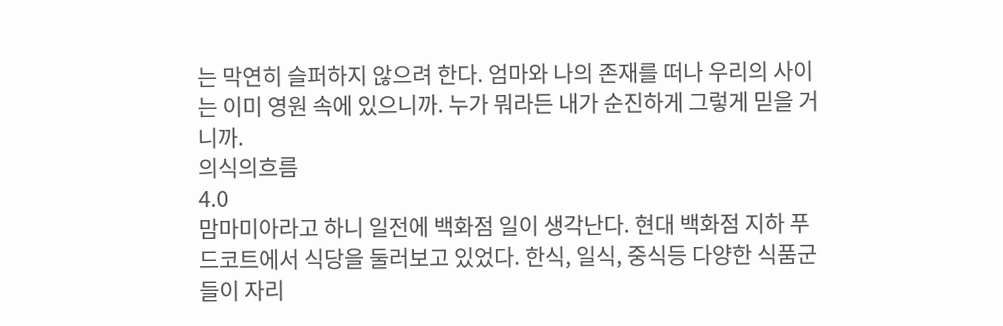는 막연히 슬퍼하지 않으려 한다. 엄마와 나의 존재를 떠나 우리의 사이는 이미 영원 속에 있으니까. 누가 뭐라든 내가 순진하게 그렇게 믿을 거니까.
의식의흐름
4.0
맘마미아라고 하니 일전에 백화점 일이 생각난다. 현대 백화점 지하 푸드코트에서 식당을 둘러보고 있었다. 한식, 일식, 중식등 다양한 식품군들이 자리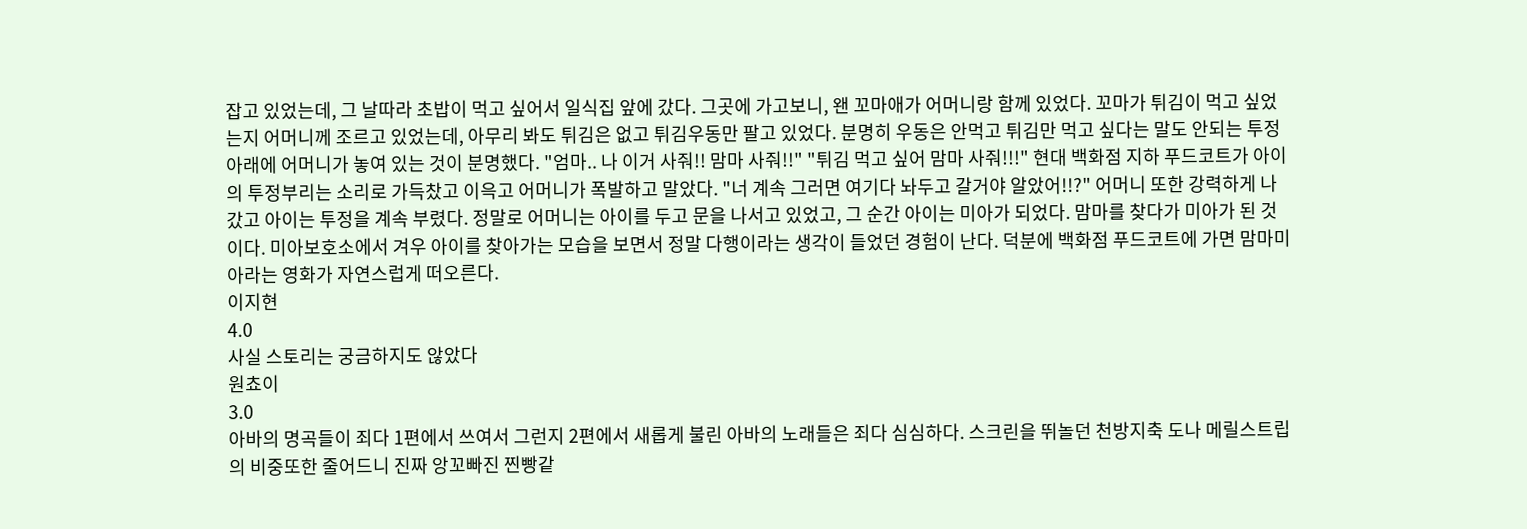잡고 있었는데, 그 날따라 초밥이 먹고 싶어서 일식집 앞에 갔다. 그곳에 가고보니, 왠 꼬마애가 어머니랑 함께 있었다. 꼬마가 튀김이 먹고 싶었는지 어머니께 조르고 있었는데, 아무리 봐도 튀김은 없고 튀김우동만 팔고 있었다. 분명히 우동은 안먹고 튀김만 먹고 싶다는 말도 안되는 투정 아래에 어머니가 놓여 있는 것이 분명했다. "엄마.. 나 이거 사줘!! 맘마 사줘!!" "튀김 먹고 싶어 맘마 사줘!!!" 현대 백화점 지하 푸드코트가 아이의 투정부리는 소리로 가득찼고 이윽고 어머니가 폭발하고 말았다. "너 계속 그러면 여기다 놔두고 갈거야 알았어!!?" 어머니 또한 강력하게 나갔고 아이는 투정을 계속 부렸다. 정말로 어머니는 아이를 두고 문을 나서고 있었고, 그 순간 아이는 미아가 되었다. 맘마를 찾다가 미아가 된 것이다. 미아보호소에서 겨우 아이를 찾아가는 모습을 보면서 정말 다행이라는 생각이 들었던 경험이 난다. 덕분에 백화점 푸드코트에 가면 맘마미아라는 영화가 자연스럽게 떠오른다.
이지현
4.0
사실 스토리는 궁금하지도 않았다
원쵸이
3.0
아바의 명곡들이 죄다 1편에서 쓰여서 그런지 2편에서 새롭게 불린 아바의 노래들은 죄다 심심하다. 스크린을 뛰놀던 천방지축 도나 메릴스트립의 비중또한 줄어드니 진짜 앙꼬빠진 찐빵같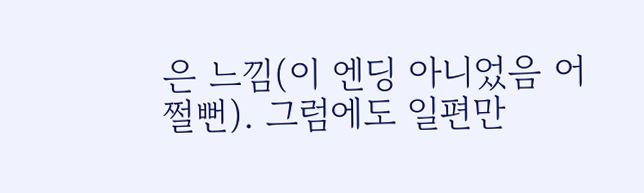은 느낌(이 엔딩 아니었음 어쩔뻔). 그럼에도 일편만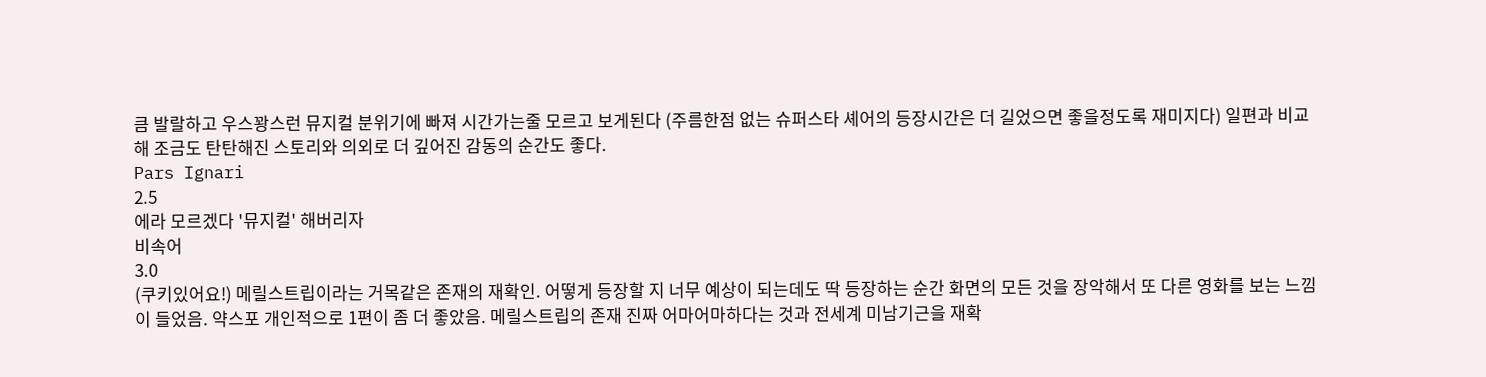큼 발랄하고 우스꽝스런 뮤지컬 분위기에 빠져 시간가는줄 모르고 보게된다 (주름한점 없는 슈퍼스타 셰어의 등장시간은 더 길었으면 좋을정도록 재미지다) 일편과 비교해 조금도 탄탄해진 스토리와 의외로 더 깊어진 감동의 순간도 좋다.
Pars Ignari
2.5
에라 모르겠다 '뮤지컬' 해버리자
비속어
3.0
(쿠키있어요!) 메릴스트립이라는 거목같은 존재의 재확인. 어떻게 등장할 지 너무 예상이 되는데도 딱 등장하는 순간 화면의 모든 것을 장악해서 또 다른 영화를 보는 느낌이 들었음. 약스포 개인적으로 1편이 좀 더 좋았음. 메릴스트립의 존재 진짜 어마어마하다는 것과 전세계 미남기근을 재확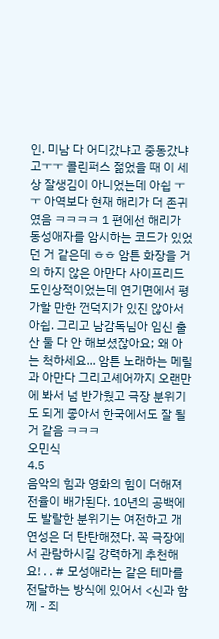인. 미남 다 어디갔냐고 중동갔냐고ㅜㅜ 콜린퍼스 젊었을 때 이 세상 잘생김이 아니었는데 아쉽 ㅜㅜ 아역보다 현재 해리가 더 존귀였음 ㅋㅋㅋㅋ 1 편에선 해리가 동성애자를 암시하는 코드가 있었던 거 같은데 ㅎㅎ 암튼 화장을 거의 하지 않은 아만다 사이프리드도인상적이었는데 연기면에서 평가할 만한 껀덕지가 있진 않아서 아쉽. 그리고 남감독님아 임신 출산 둘 다 안 해보셨잖아요; 왜 아는 척하세요... 암튼 노래하는 메릴과 아만다 그리고셰어까지 오랜만에 봐서 넘 반가웠고 극장 분위기도 되게 좋아서 한국에서도 잘 될 거 같음 ㅋㅋㅋ
오민식
4.5
음악의 힘과 영화의 힘이 더해져 전율이 배가된다. 10년의 공백에도 발랄한 분위기는 여전하고 개연성은 더 탄탄해졌다. 꼭 극장에서 관람하시길 강력하게 추천해요! . . # 모성애라는 같은 테마를 전달하는 방식에 있어서 <신과 함께 - 죄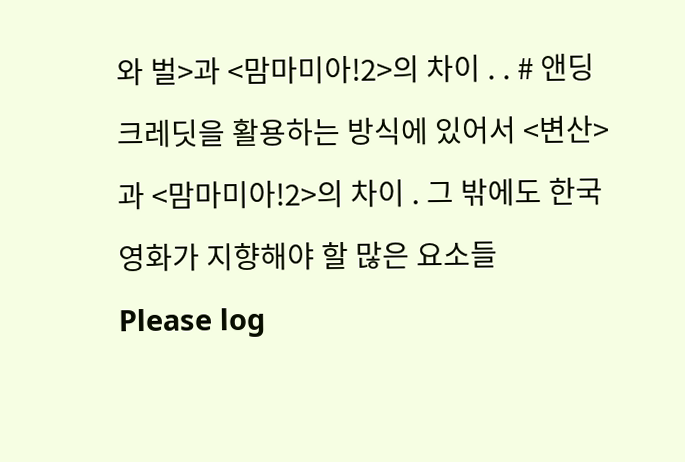와 벌>과 <맘마미아!2>의 차이 . . # 앤딩크레딧을 활용하는 방식에 있어서 <변산>과 <맘마미아!2>의 차이 . 그 밖에도 한국영화가 지향해야 할 많은 요소들
Please log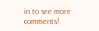in to see more comments!